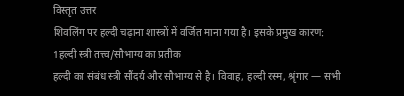विस्तृत उत्तर
शिवलिंग पर हल्दी चढ़ाना शास्त्रों में वर्जित माना गया है। इसके प्रमुख कारण:
1हल्दी स्त्री तत्त्व/सौभाग्य का प्रतीक
हल्दी का संबंध स्त्री सौंदर्य और सौभाग्य से है। विवाह, हल्दी रस्म, श्रृंगार — सभी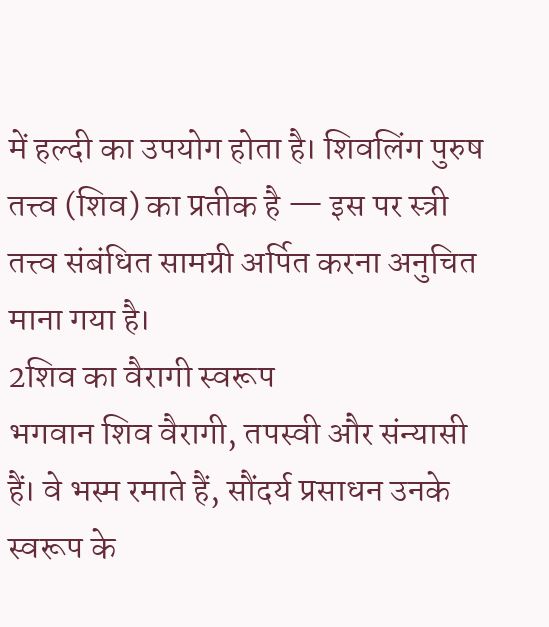में हल्दी का उपयोग होता है। शिवलिंग पुरुष तत्त्व (शिव) का प्रतीक है — इस पर स्त्री तत्त्व संबंधित सामग्री अर्पित करना अनुचित माना गया है।
2शिव का वैरागी स्वरूप
भगवान शिव वैरागी, तपस्वी और संन्यासी हैं। वे भस्म रमाते हैं, सौंदर्य प्रसाधन उनके स्वरूप के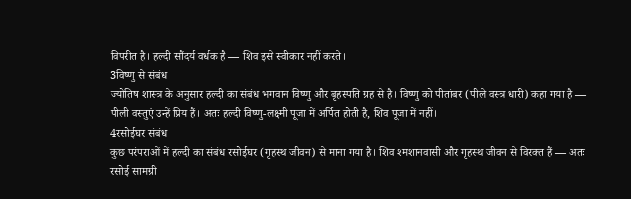विपरीत है। हल्दी सौंदर्य वर्धक है — शिव इसे स्वीकार नहीं करते।
3विष्णु से संबंध
ज्योतिष शास्त्र के अनुसार हल्दी का संबंध भगवान विष्णु और बृहस्पति ग्रह से है। विष्णु को पीतांबर (पीले वस्त्र धारी) कहा गया है — पीली वस्तुएं उन्हें प्रिय हैं। अतः हल्दी विष्णु-लक्ष्मी पूजा में अर्पित होती है, शिव पूजा में नहीं।
4रसोईघर संबंध
कुछ परंपराओं में हल्दी का संबंध रसोईघर (गृहस्थ जीवन) से माना गया है। शिव श्मशानवासी और गृहस्थ जीवन से विरक्त हैं — अतः रसोई सामग्री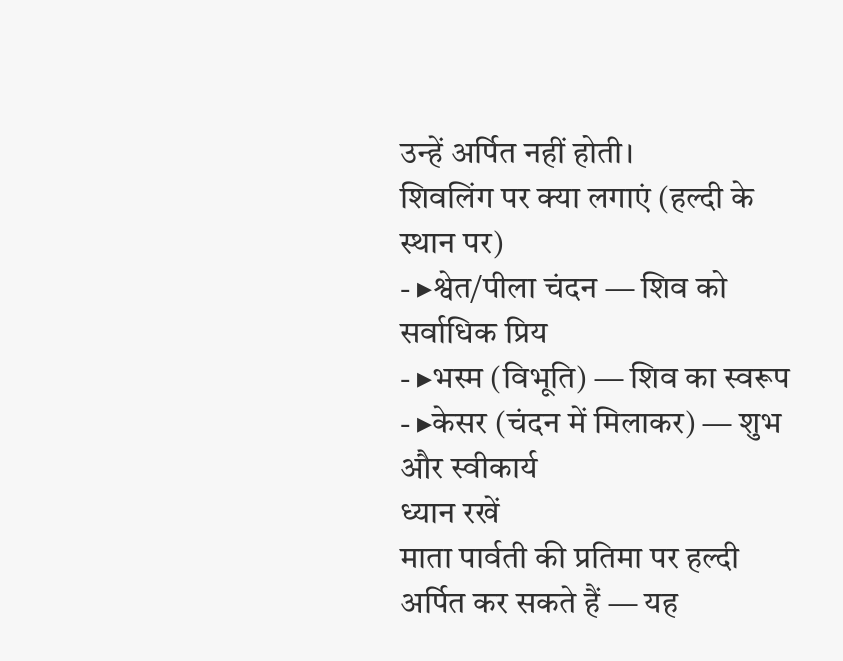उन्हें अर्पित नहीं होती।
शिवलिंग पर क्या लगाएं (हल्दी के स्थान पर)
- ▸श्वेत/पीला चंदन — शिव को सर्वाधिक प्रिय
- ▸भस्म (विभूति) — शिव का स्वरूप
- ▸केसर (चंदन में मिलाकर) — शुभ और स्वीकार्य
ध्यान रखें
माता पार्वती की प्रतिमा पर हल्दी अर्पित कर सकते हैं — यह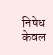निषेध केवल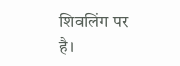शिवलिंग पर है।